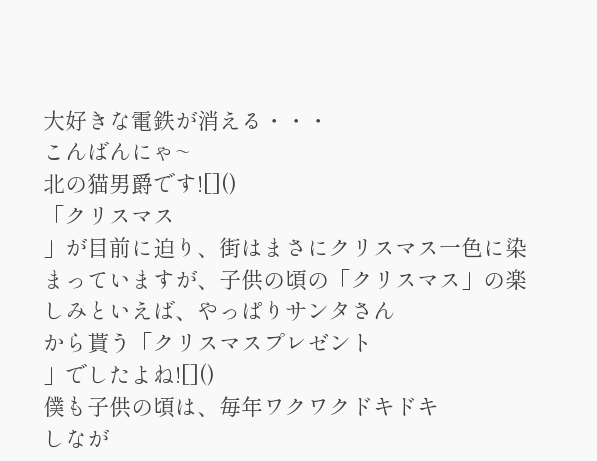大好きな電鉄が消える・・・
こんばんにゃ~
北の猫男爵です![]()
「クリスマス
」が目前に迫り、街はまさにクリスマス一色に染まっていますが、子供の頃の「クリスマス」の楽しみといえば、やっぱりサンタさん
から貰う「クリスマスプレゼント
」でしたよね![]()
僕も子供の頃は、毎年ワクワクドキドキ
しなが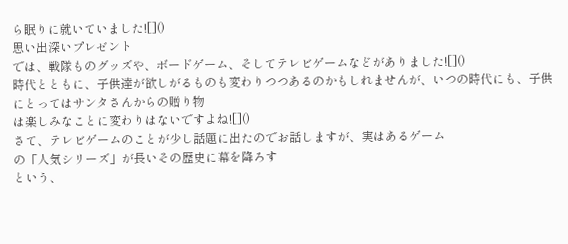ら眠りに就いていました![]()
思い出深いプレゼント
では、戦隊ものグッズや、ボードゲーム、そしてテレビゲームなどがありました![]()
時代とともに、子供達が欲しがるものも変わりつつあるのかもしれませんが、いつの時代にも、子供にとってはサンタさんからの贈り物
は楽しみなことに変わりはないですよね![]()
さて、テレビゲームのことが少し話題に出たのでお話しますが、実はあるゲーム
の「人気シリーズ」が長いその歴史に幕を降ろす
という、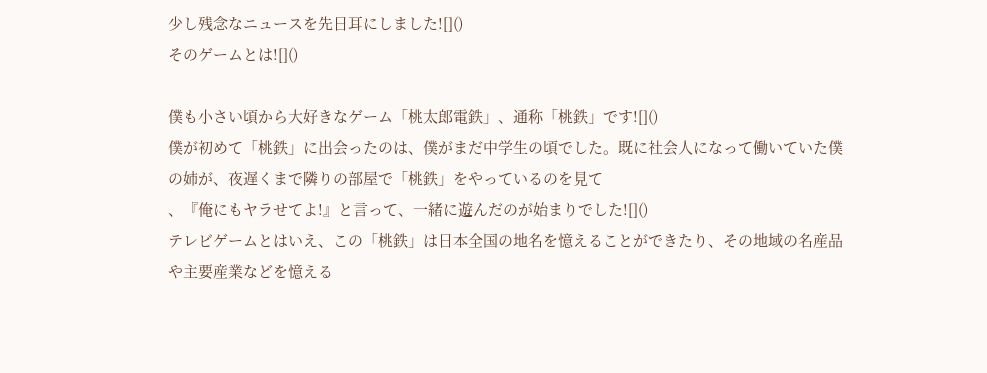少し残念なニュースを先日耳にしました![]()
そのゲームとは![]()

僕も小さい頃から大好きなゲーム「桃太郎電鉄」、通称「桃鉄」です![]()
僕が初めて「桃鉄」に出会ったのは、僕がまだ中学生の頃でした。既に社会人になって働いていた僕の姉が、夜遅くまで隣りの部屋で「桃鉄」をやっているのを見て
、『俺にもヤラせてよ!』と言って、一緒に遊んだのが始まりでした![]()
テレビゲームとはいえ、この「桃鉄」は日本全国の地名を憶えることができたり、その地域の名産品や主要産業などを憶える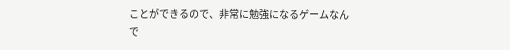ことができるので、非常に勉強になるゲームなんで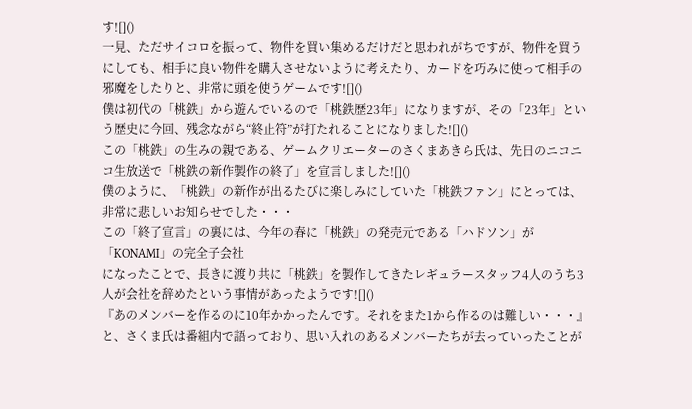す![]()
一見、ただサイコロを振って、物件を買い集めるだけだと思われがちですが、物件を買うにしても、相手に良い物件を購入させないように考えたり、カードを巧みに使って相手の邪魔をしたりと、非常に頭を使うゲームです![]()
僕は初代の「桃鉄」から遊んでいるので「桃鉄歴23年」になりますが、その「23年」という歴史に今回、残念ながら“終止符”が打たれることになりました![]()
この「桃鉄」の生みの親である、ゲームクリエーターのさくまあきら氏は、先日のニコニコ生放送で「桃鉄の新作製作の終了」を宣言しました![]()
僕のように、「桃鉄」の新作が出るたびに楽しみにしていた「桃鉄ファン」にとっては、非常に悲しいお知らせでした・・・
この「終了宣言」の裏には、今年の春に「桃鉄」の発売元である「ハドソン」が「KONAMI」の完全子会社
になったことで、長きに渡り共に「桃鉄」を製作してきたレギュラースタッフ4人のうち3人が会社を辞めたという事情があったようです![]()
『あのメンバーを作るのに10年かかったんです。それをまた1から作るのは難しい・・・』と、さくま氏は番組内で語っており、思い入れのあるメンバーたちが去っていったことが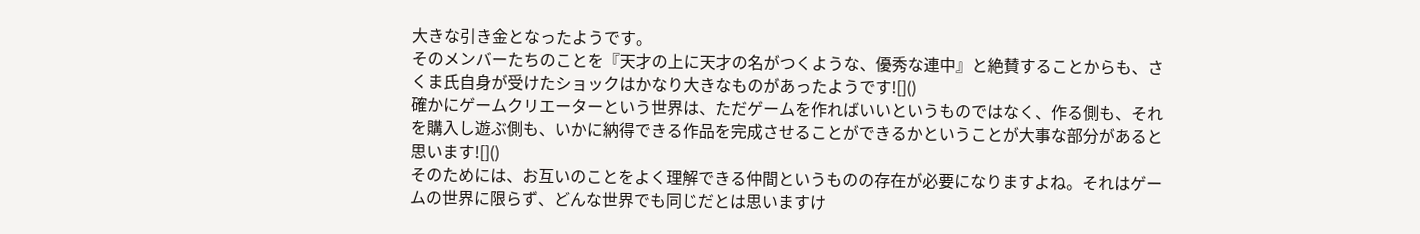大きな引き金となったようです。
そのメンバーたちのことを『天才の上に天才の名がつくような、優秀な連中』と絶賛することからも、さくま氏自身が受けたショックはかなり大きなものがあったようです![]()
確かにゲームクリエーターという世界は、ただゲームを作ればいいというものではなく、作る側も、それを購入し遊ぶ側も、いかに納得できる作品を完成させることができるかということが大事な部分があると思います![]()
そのためには、お互いのことをよく理解できる仲間というものの存在が必要になりますよね。それはゲームの世界に限らず、どんな世界でも同じだとは思いますけ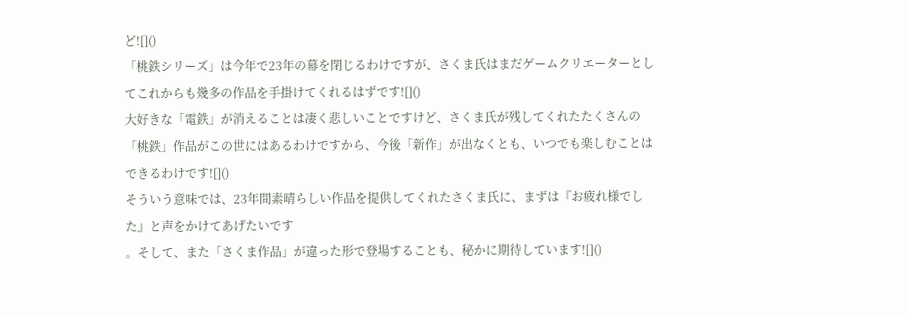ど![]()
「桃鉄シリーズ」は今年で23年の幕を閉じるわけですが、さくま氏はまだゲームクリエーターとしてこれからも幾多の作品を手掛けてくれるはずです![]()
大好きな「電鉄」が消えることは凄く悲しいことですけど、さくま氏が残してくれたたくさんの「桃鉄」作品がこの世にはあるわけですから、今後「新作」が出なくとも、いつでも楽しむことはできるわけです![]()
そういう意味では、23年間素晴らしい作品を提供してくれたさくま氏に、まずは『お疲れ様でした』と声をかけてあげたいです
。そして、また「さくま作品」が違った形で登場することも、秘かに期待しています![]()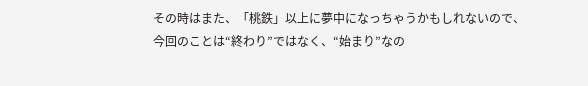その時はまた、「桃鉄」以上に夢中になっちゃうかもしれないので、今回のことは“終わり”ではなく、“始まり”なの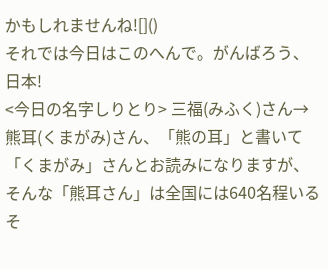かもしれませんね![]()
それでは今日はこのへんで。がんばろう、日本!
<今日の名字しりとり> 三福(みふく)さん→熊耳(くまがみ)さん、「熊の耳」と書いて「くまがみ」さんとお読みになりますが、そんな「熊耳さん」は全国には640名程いるそ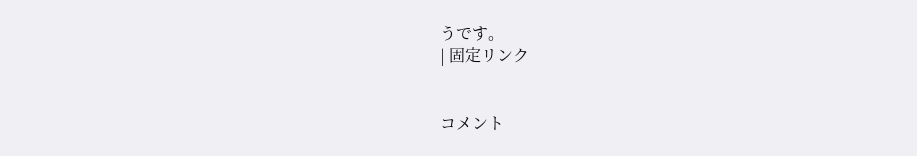うです。
| 固定リンク


コメント